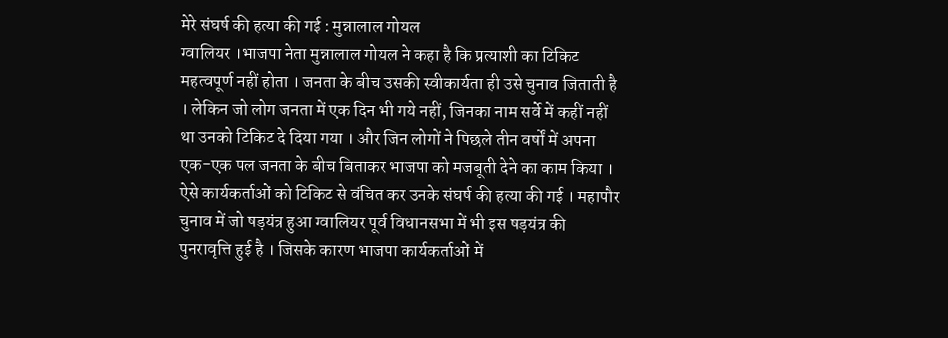मेरे संघर्ष की हत्या की गई : मुन्नालाल गोयल
ग्वालियर ।भाजपा नेता मुन्नालाल गोयल ने कहा है कि प्रत्याशी का टिकिट महत्वपूर्ण नहीं होता । जनता के बीच उसकी स्वीकार्यता ही उसे चुनाव जिताती है । लेकिन जो लोग जनता में एक दिन भी गये नहीं, जिनका नाम सर्वे में कहीं नहीं था उनको टिकिट दे दिया गया । और जिन लोगों ने पिछले तीन वर्षों में अपना एक-एक पल जनता के बीच बिताकर भाजपा को मजबूती देने का काम किया । ऐसे कार्यकर्ताओं को टिकिट से वंचित कर उनके संघर्ष की हत्या की गई । महापौर चुनाव में जो षड़यंत्र हुआ ग्वालियर पूर्व विधानसभा में भी इस षड़यंत्र की पुनरावृत्ति हुई है । जिसके कारण भाजपा कार्यकर्ताओं में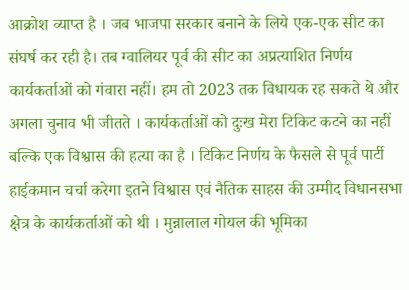आक्रोश व्याप्त है । जब भाजपा सरकार बनाने के लिये एक-एक सीट का संघर्ष कर रही है। तब ग्वालियर पूर्व की सीट का अप्रत्याशित निर्णय कार्यकर्ताओं को गंवारा नहीं। हम तो 2023 तक विधायक रह सकते थे और अगला चुनाव भी जीतते । कार्यकर्ताओं को दुःख मेरा टिकिट कटने का नहीं बल्कि एक विश्वास की हत्या का है । टिकिट निर्णय के फैसले से पूर्व पार्टी हाईकमान चर्चा करेगा इतने विश्वास एवं नैतिक साहस की उम्मीद विधानसभा क्षेत्र के कार्यकर्ताओं को थी । मुन्नालाल गोयल की भूमिका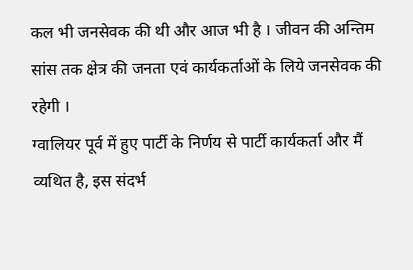कल भी जनसेवक की थी और आज भी है । जीवन की अन्तिम सांस तक क्षेत्र की जनता एवं कार्यकर्ताओं के लिये जनसेवक की रहेगी ।
ग्वालियर पूर्व में हुए पार्टी के निर्णय से पार्टी कार्यकर्ता और मैं व्यथित है, इस संदर्भ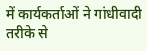में कार्यकर्ताओं ने गांधीवादी तरीके से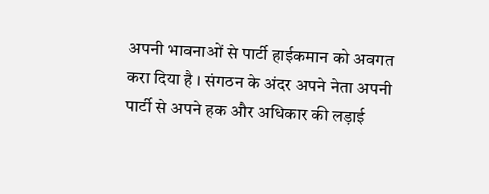अपनी भावनाओं से पार्टी हाईकमान को अवगत करा दिया है । संगठन के अंदर अपने नेता अपनी पार्टी से अपने हक और अधिकार की लड़ाई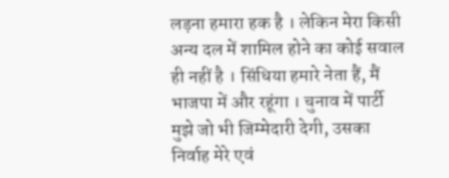लड़ना हमारा हक है । लेकिन मेरा किसी अन्य दल में शामिल होने का कोई सवाल ही नहीं है । सिंधिया हमारे नेता हैं, मैं भाजपा में और रहूंगा । चुनाव में पार्टी मुझे जो भी जिम्मेदारी देगी, उसका निर्वाह मेरे एवं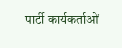पार्टी कार्यकर्ताओं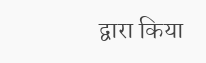द्वारा किया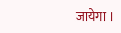जायेगा ।